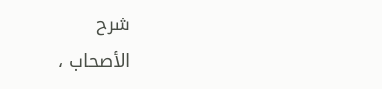شرح
الأصحاب ،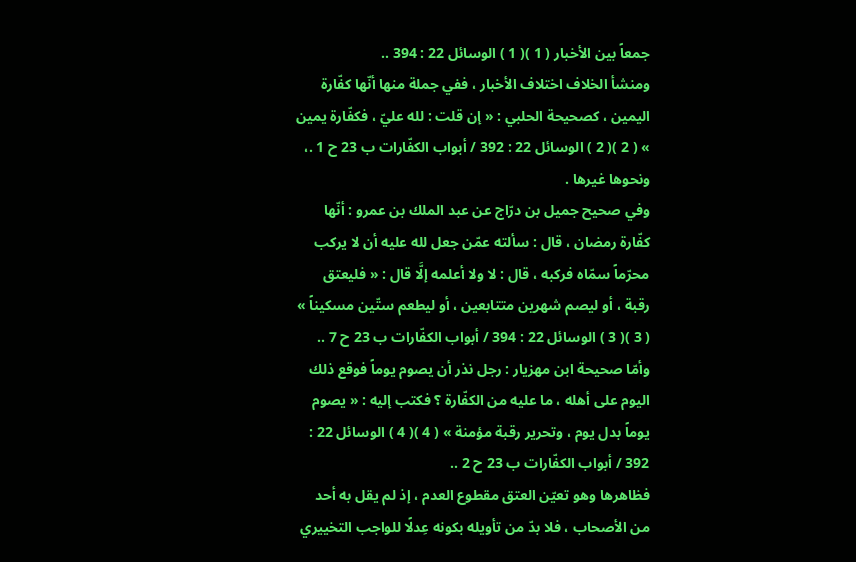جمعاً بين الأخبار ( 1 )( 1 ) الوسائل 22 : 394 ..
ومنشأ الخلاف اختلاف الأخبار ، ففي جملة منها أنّها كفّارة اليمين ، كصحيحة الحلبي : « إن قلت : لله عليّ ، فكفّارة يمين » ( 2 )( 2 ) الوسائل 22 : 392 / أبواب الكفّارات ب 23 ح 1 .، ونحوها غيرها .
وفي صحيح جميل بن درّاج عن عبد الملك بن عمرو : أنّها كفّارة رمضان ، قال : سألته عمّن جعل لله عليه أن لا يركب محرّماً سمّاه فركبه ، قال : لا ولا أعلمه إلَّا قال : « فليعتق رقبة ، أو ليصم شهرين متتابعين ، أو ليطعم ستّين مسكيناً » ( 3 )( 3 ) الوسائل 22 : 394 / أبواب الكفّارات ب 23 ح 7 ..
وأمّا صحيحة ابن مهزيار : رجل نذر أن يصوم يوماً فوقع ذلك اليوم على أهله ، ما عليه من الكفّارة ؟ فكتب إليه : « يصوم يوماً بدل يوم ، وتحرير رقبة مؤمنة » ( 4 )( 4 ) الوسائل 22 : 392 / أبواب الكفّارات ب 23 ح 2 ..
فظاهرها وهو تعيّن العتق مقطوع العدم ، إذ لم يقل به أحد من الأصحاب ، فلا بدّ من تأويله بكونه عِدلًا للواجب التخييري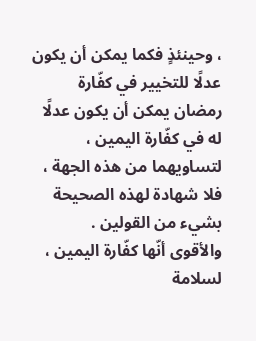، وحينئذٍ فكما يمكن أن يكون عدلًا للتخيير في كفّارة رمضان يمكن أن يكون عدلًا له في كفّارة اليمين ، لتساويهما من هذه الجهة ، فلا شهادة لهذه الصحيحة بشيء من القولين .
والأقوى أنّها كفّارة اليمين ، لسلامة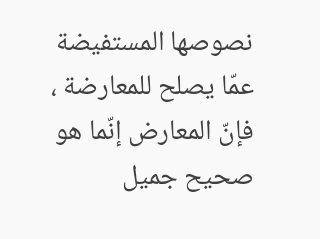نصوصها المستفيضة عمّا يصلح للمعارضة ، فإنّ المعارض إنّما هو صحيح جميل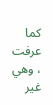كما عرفت ، وهي غير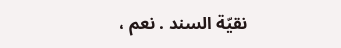نقيّة السند . نعم ،